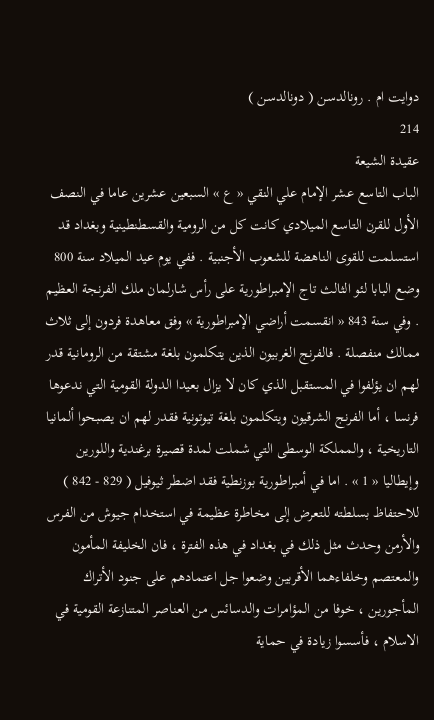دوايت ام . رونالدسن ( دونالدسن )
214
عقيدة الشيعة
الباب التاسع عشر الإمام علي النقي « ع » السبعين عشرين عاما في النصف الأول للقرن التاسع الميلادي كانت كل من الرومية والقسطنطينية وبغداد قد استسلمت للقوى الناهضة للشعوب الأجنبية . ففي يوم عيد الميلاد سنة 800 وضع البابا لئو الثالث تاج الإمبراطورية على رأس شارلمان ملك الفرنجة العظيم . وفي سنة 843 « انقسمت أراضي الإمبراطورية » وفق معاهدة فردون إلى ثلاث ممالك منفصلة . فالفرنج الغربيون الذين يتكلمون بلغة مشتقة من الرومانية قدر لهم ان يؤلفوا في المستقبل الذي كان لا يزال بعيدا الدولة القومية التي ندعوها فرنسا ، أما الفرنج الشرقيون ويتكلمون بلغة تيوتونية فقدر لهم ان يصبحوا ألمانيا التاريخية ، والمملكة الوسطى التي شملت لمدة قصيرة برغندية واللورين وإيطاليا « 1 » . اما في أمبراطورية بوزنطية فقد اضطر ثيوفيل ( 829 - 842 ) للاحتفاظ بسلطته للتعرض إلى مخاطرة عظيمة في استخدام جيوش من الفرس والأرمن وحدث مثل ذلك في بغداد في هذه الفترة ، فان الخليفة المأمون والمعتصم وخلفاءهما الأقربين وضعوا جل اعتمادهم على جنود الأتراك المأجورين ، خوفا من المؤامرات والدسائس من العناصر المتنازعة القومية في الاسلام ، فأسسوا زيادة في حماية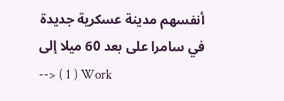أنفسهم مدينة عسكرية جديدة في سامرا على بعد 60 ميلا إلى
--> ( 1 ) Work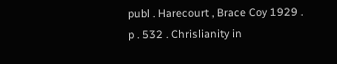publ . Harecourt , Brace Coy 1929 . p . 532 . Chrislianity in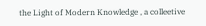the Light of Modern Knowledge , a colleetive